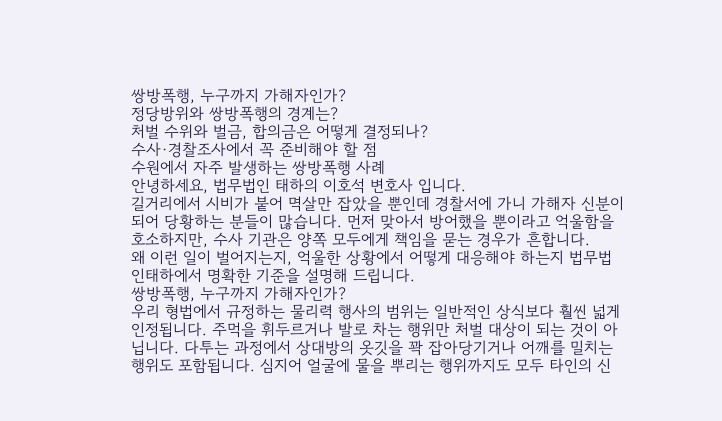쌍방폭행, 누구까지 가해자인가?
정당방위와 쌍방폭행의 경계는?
처벌 수위와 벌금, 합의금은 어떻게 결정되나?
수사·경찰조사에서 꼭 준비해야 할 점
수원에서 자주 발생하는 쌍방폭행 사례
안녕하세요, 법무법인 태하의 이호석 변호사 입니다.
길거리에서 시비가 붙어 멱살만 잡았을 뿐인데 경찰서에 가니 가해자 신분이 되어 당황하는 분들이 많습니다. 먼저 맞아서 방어했을 뿐이라고 억울함을 호소하지만, 수사 기관은 양쪽 모두에게 책임을 묻는 경우가 흔합니다.
왜 이런 일이 벌어지는지, 억울한 상황에서 어떻게 대응해야 하는지 법무법인태하에서 명확한 기준을 설명해 드립니다.
쌍방폭행, 누구까지 가해자인가?
우리 형법에서 규정하는 물리력 행사의 범위는 일반적인 상식보다 훨씬 넓게 인정됩니다. 주먹을 휘두르거나 발로 차는 행위만 처벌 대상이 되는 것이 아닙니다. 다투는 과정에서 상대방의 옷깃을 꽉 잡아당기거나 어깨를 밀치는 행위도 포함됩니다. 심지어 얼굴에 물을 뿌리는 행위까지도 모두 타인의 신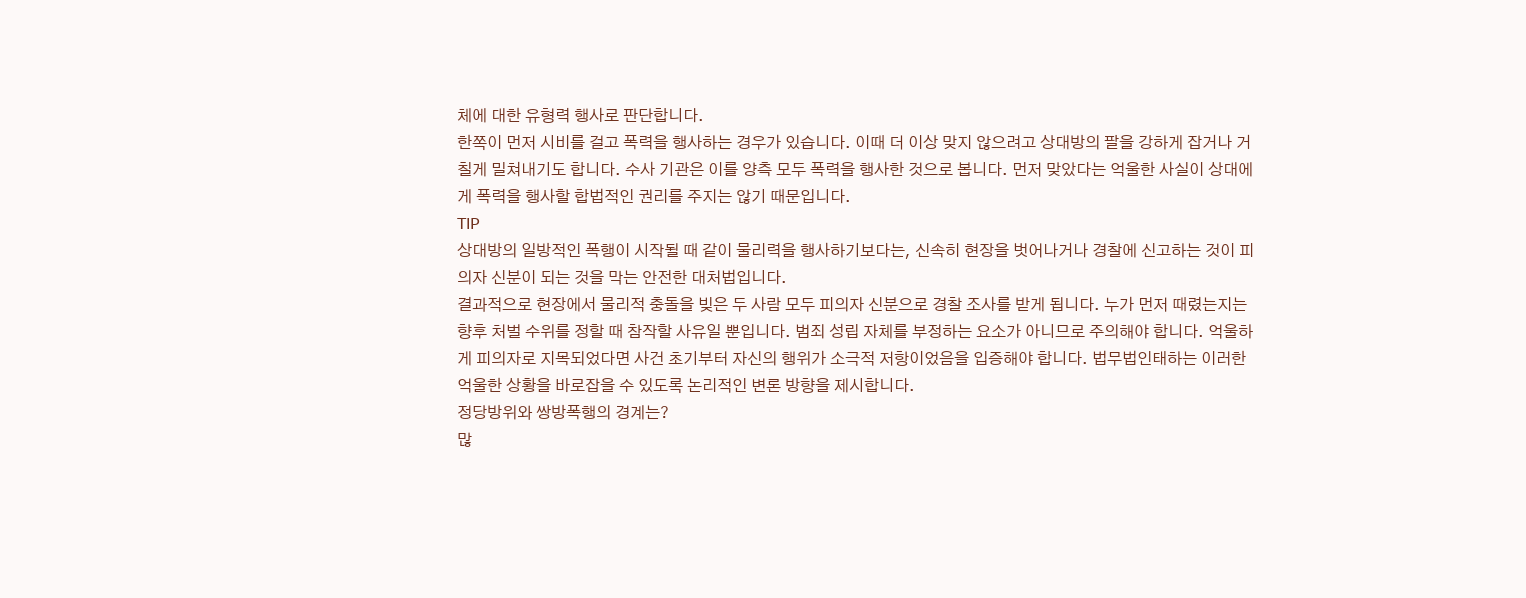체에 대한 유형력 행사로 판단합니다.
한쪽이 먼저 시비를 걸고 폭력을 행사하는 경우가 있습니다. 이때 더 이상 맞지 않으려고 상대방의 팔을 강하게 잡거나 거칠게 밀쳐내기도 합니다. 수사 기관은 이를 양측 모두 폭력을 행사한 것으로 봅니다. 먼저 맞았다는 억울한 사실이 상대에게 폭력을 행사할 합법적인 권리를 주지는 않기 때문입니다.
TIP
상대방의 일방적인 폭행이 시작될 때 같이 물리력을 행사하기보다는, 신속히 현장을 벗어나거나 경찰에 신고하는 것이 피의자 신분이 되는 것을 막는 안전한 대처법입니다.
결과적으로 현장에서 물리적 충돌을 빚은 두 사람 모두 피의자 신분으로 경찰 조사를 받게 됩니다. 누가 먼저 때렸는지는 향후 처벌 수위를 정할 때 참작할 사유일 뿐입니다. 범죄 성립 자체를 부정하는 요소가 아니므로 주의해야 합니다. 억울하게 피의자로 지목되었다면 사건 초기부터 자신의 행위가 소극적 저항이었음을 입증해야 합니다. 법무법인태하는 이러한 억울한 상황을 바로잡을 수 있도록 논리적인 변론 방향을 제시합니다.
정당방위와 쌍방폭행의 경계는?
많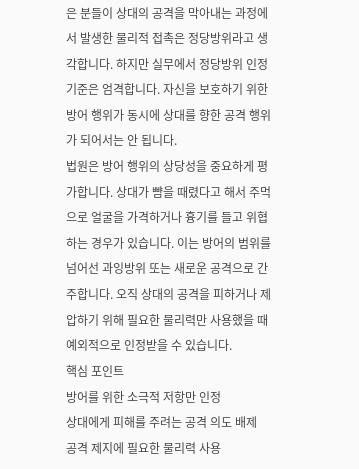은 분들이 상대의 공격을 막아내는 과정에서 발생한 물리적 접촉은 정당방위라고 생각합니다. 하지만 실무에서 정당방위 인정 기준은 엄격합니다. 자신을 보호하기 위한 방어 행위가 동시에 상대를 향한 공격 행위가 되어서는 안 됩니다.
법원은 방어 행위의 상당성을 중요하게 평가합니다. 상대가 뺨을 때렸다고 해서 주먹으로 얼굴을 가격하거나 흉기를 들고 위협하는 경우가 있습니다. 이는 방어의 범위를 넘어선 과잉방위 또는 새로운 공격으로 간주합니다. 오직 상대의 공격을 피하거나 제압하기 위해 필요한 물리력만 사용했을 때 예외적으로 인정받을 수 있습니다.
핵심 포인트
방어를 위한 소극적 저항만 인정
상대에게 피해를 주려는 공격 의도 배제
공격 제지에 필요한 물리력 사용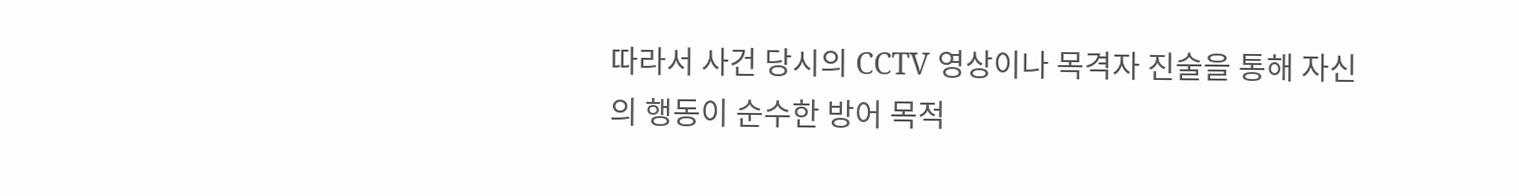따라서 사건 당시의 CCTV 영상이나 목격자 진술을 통해 자신의 행동이 순수한 방어 목적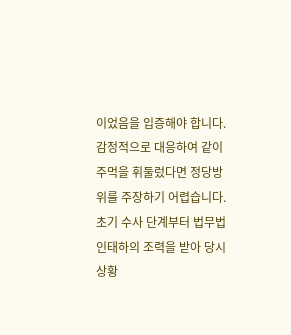이었음을 입증해야 합니다. 감정적으로 대응하여 같이 주먹을 휘둘렀다면 정당방위를 주장하기 어렵습니다. 초기 수사 단계부터 법무법인태하의 조력을 받아 당시 상황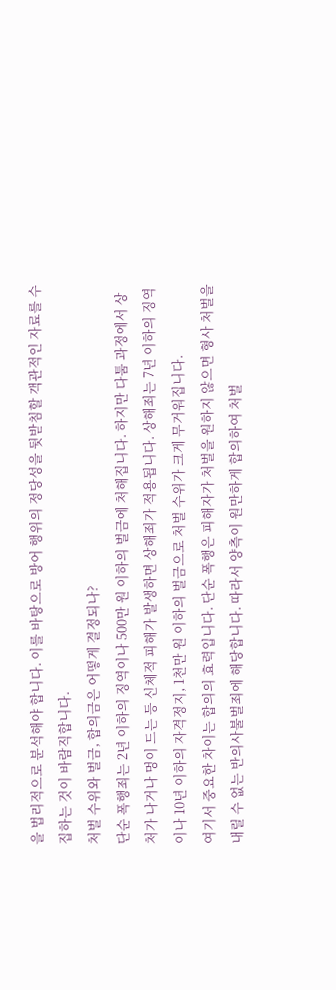을 법리적으로 분석해야 합니다. 이를 바탕으로 방어 행위의 정당성을 뒷받침할 객관적인 자료를 수집하는 것이 바람직합니다.
처벌 수위와 벌금, 합의금은 어떻게 결정되나?
단순 폭행죄는 2년 이하의 징역이나 500만 원 이하의 벌금에 처해집니다. 하지만 다툼 과정에서 상처가 나거나 멍이 드는 등 신체적 피해가 발생하면 상해죄가 적용됩니다. 상해죄는 7년 이하의 징역이나 10년 이하의 자격정지, 1천만 원 이하의 벌금으로 처벌 수위가 크게 무거워집니다.
여기서 중요한 차이는 합의의 효력입니다. 단순 폭행은 피해자가 처벌을 원하지 않으면 형사 처벌을 내릴 수 없는 반의사불벌죄에 해당합니다. 따라서 양측이 원만하게 합의하여 처벌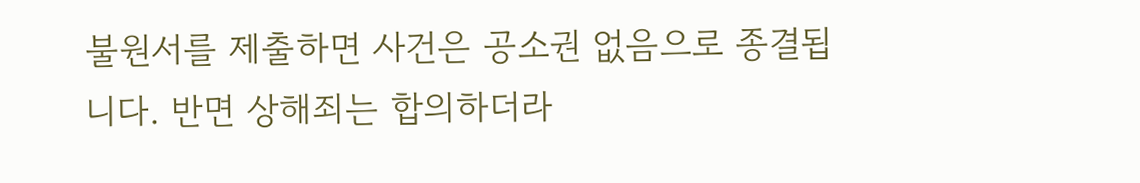불원서를 제출하면 사건은 공소권 없음으로 종결됩니다. 반면 상해죄는 합의하더라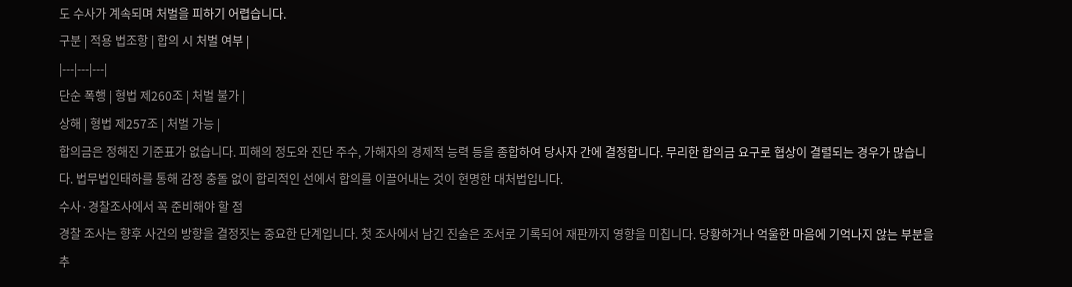도 수사가 계속되며 처벌을 피하기 어렵습니다.
구분 | 적용 법조항 | 합의 시 처벌 여부 |
|---|---|---|
단순 폭행 | 형법 제260조 | 처벌 불가 |
상해 | 형법 제257조 | 처벌 가능 |
합의금은 정해진 기준표가 없습니다. 피해의 정도와 진단 주수, 가해자의 경제적 능력 등을 종합하여 당사자 간에 결정합니다. 무리한 합의금 요구로 협상이 결렬되는 경우가 많습니다. 법무법인태하를 통해 감정 충돌 없이 합리적인 선에서 합의를 이끌어내는 것이 현명한 대처법입니다.
수사·경찰조사에서 꼭 준비해야 할 점
경찰 조사는 향후 사건의 방향을 결정짓는 중요한 단계입니다. 첫 조사에서 남긴 진술은 조서로 기록되어 재판까지 영향을 미칩니다. 당황하거나 억울한 마음에 기억나지 않는 부분을 추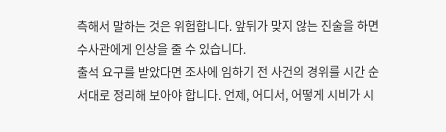측해서 말하는 것은 위험합니다. 앞뒤가 맞지 않는 진술을 하면 수사관에게 인상을 줄 수 있습니다.
출석 요구를 받았다면 조사에 임하기 전 사건의 경위를 시간 순서대로 정리해 보아야 합니다. 언제, 어디서, 어떻게 시비가 시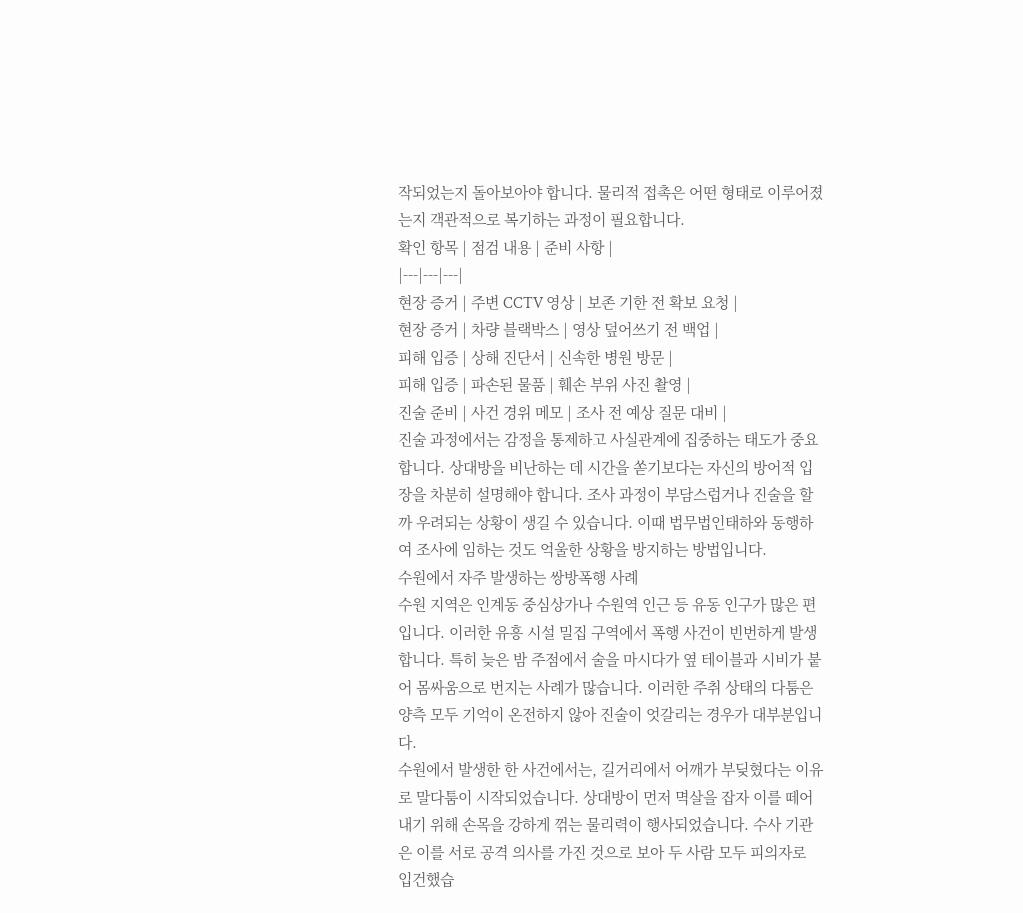작되었는지 돌아보아야 합니다. 물리적 접촉은 어떤 형태로 이루어졌는지 객관적으로 복기하는 과정이 필요합니다.
확인 항목 | 점검 내용 | 준비 사항 |
|---|---|---|
현장 증거 | 주변 CCTV 영상 | 보존 기한 전 확보 요청 |
현장 증거 | 차량 블랙박스 | 영상 덮어쓰기 전 백업 |
피해 입증 | 상해 진단서 | 신속한 병원 방문 |
피해 입증 | 파손된 물품 | 훼손 부위 사진 촬영 |
진술 준비 | 사건 경위 메모 | 조사 전 예상 질문 대비 |
진술 과정에서는 감정을 통제하고 사실관계에 집중하는 태도가 중요합니다. 상대방을 비난하는 데 시간을 쏟기보다는 자신의 방어적 입장을 차분히 설명해야 합니다. 조사 과정이 부담스럽거나 진술을 할까 우려되는 상황이 생길 수 있습니다. 이때 법무법인태하와 동행하여 조사에 임하는 것도 억울한 상황을 방지하는 방법입니다.
수원에서 자주 발생하는 쌍방폭행 사례
수원 지역은 인계동 중심상가나 수원역 인근 등 유동 인구가 많은 편입니다. 이러한 유흥 시설 밀집 구역에서 폭행 사건이 빈번하게 발생합니다. 특히 늦은 밤 주점에서 술을 마시다가 옆 테이블과 시비가 붙어 몸싸움으로 번지는 사례가 많습니다. 이러한 주취 상태의 다툼은 양측 모두 기억이 온전하지 않아 진술이 엇갈리는 경우가 대부분입니다.
수원에서 발생한 한 사건에서는, 길거리에서 어깨가 부딪혔다는 이유로 말다툼이 시작되었습니다. 상대방이 먼저 멱살을 잡자 이를 떼어내기 위해 손목을 강하게 꺾는 물리력이 행사되었습니다. 수사 기관은 이를 서로 공격 의사를 가진 것으로 보아 두 사람 모두 피의자로 입건했습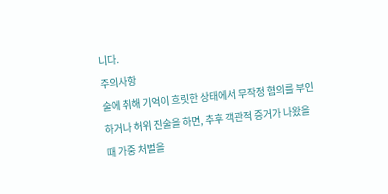니다.
주의사항
술에 취해 기억이 흐릿한 상태에서 무작정 혐의를 부인하거나 허위 진술을 하면, 추후 객관적 증거가 나왔을 때 가중 처벌을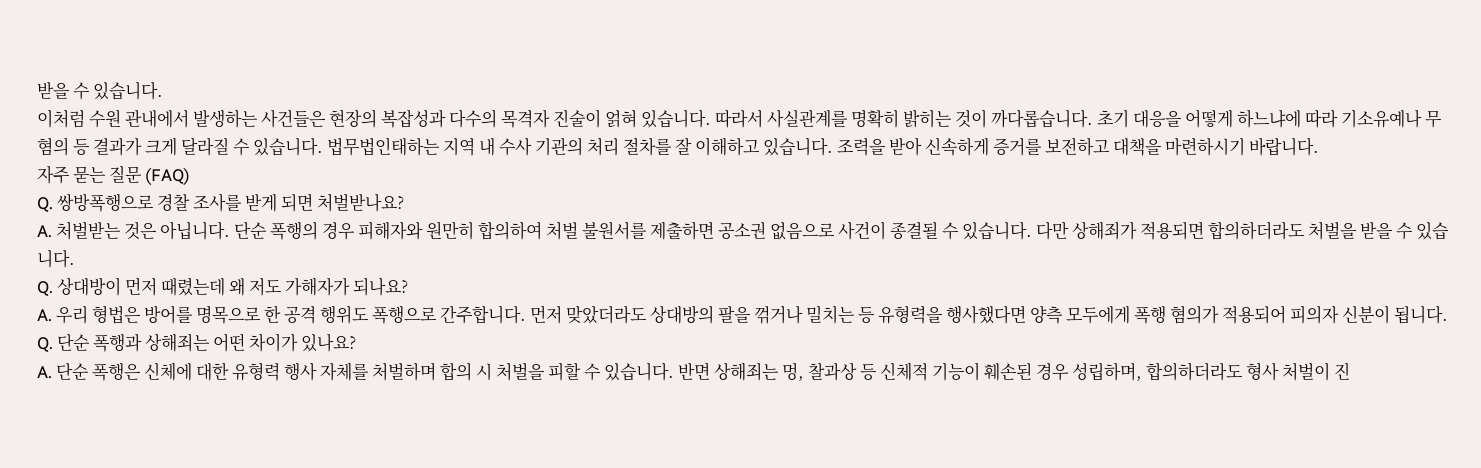받을 수 있습니다.
이처럼 수원 관내에서 발생하는 사건들은 현장의 복잡성과 다수의 목격자 진술이 얽혀 있습니다. 따라서 사실관계를 명확히 밝히는 것이 까다롭습니다. 초기 대응을 어떻게 하느냐에 따라 기소유예나 무혐의 등 결과가 크게 달라질 수 있습니다. 법무법인태하는 지역 내 수사 기관의 처리 절차를 잘 이해하고 있습니다. 조력을 받아 신속하게 증거를 보전하고 대책을 마련하시기 바랍니다.
자주 묻는 질문 (FAQ)
Q. 쌍방폭행으로 경찰 조사를 받게 되면 처벌받나요?
A. 처벌받는 것은 아닙니다. 단순 폭행의 경우 피해자와 원만히 합의하여 처벌 불원서를 제출하면 공소권 없음으로 사건이 종결될 수 있습니다. 다만 상해죄가 적용되면 합의하더라도 처벌을 받을 수 있습니다.
Q. 상대방이 먼저 때렸는데 왜 저도 가해자가 되나요?
A. 우리 형법은 방어를 명목으로 한 공격 행위도 폭행으로 간주합니다. 먼저 맞았더라도 상대방의 팔을 꺾거나 밀치는 등 유형력을 행사했다면 양측 모두에게 폭행 혐의가 적용되어 피의자 신분이 됩니다.
Q. 단순 폭행과 상해죄는 어떤 차이가 있나요?
A. 단순 폭행은 신체에 대한 유형력 행사 자체를 처벌하며 합의 시 처벌을 피할 수 있습니다. 반면 상해죄는 멍, 찰과상 등 신체적 기능이 훼손된 경우 성립하며, 합의하더라도 형사 처벌이 진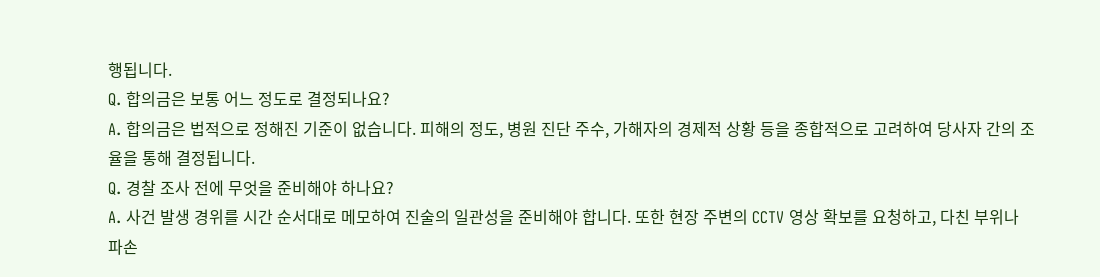행됩니다.
Q. 합의금은 보통 어느 정도로 결정되나요?
A. 합의금은 법적으로 정해진 기준이 없습니다. 피해의 정도, 병원 진단 주수, 가해자의 경제적 상황 등을 종합적으로 고려하여 당사자 간의 조율을 통해 결정됩니다.
Q. 경찰 조사 전에 무엇을 준비해야 하나요?
A. 사건 발생 경위를 시간 순서대로 메모하여 진술의 일관성을 준비해야 합니다. 또한 현장 주변의 CCTV 영상 확보를 요청하고, 다친 부위나 파손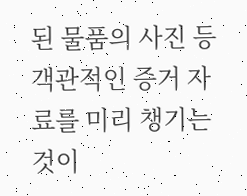된 물품의 사진 등 객관적인 증거 자료를 미리 챙기는 것이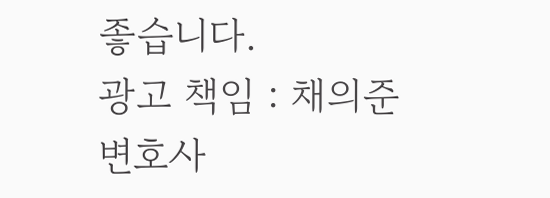좋습니다.
광고 책임 : 채의준 변호사